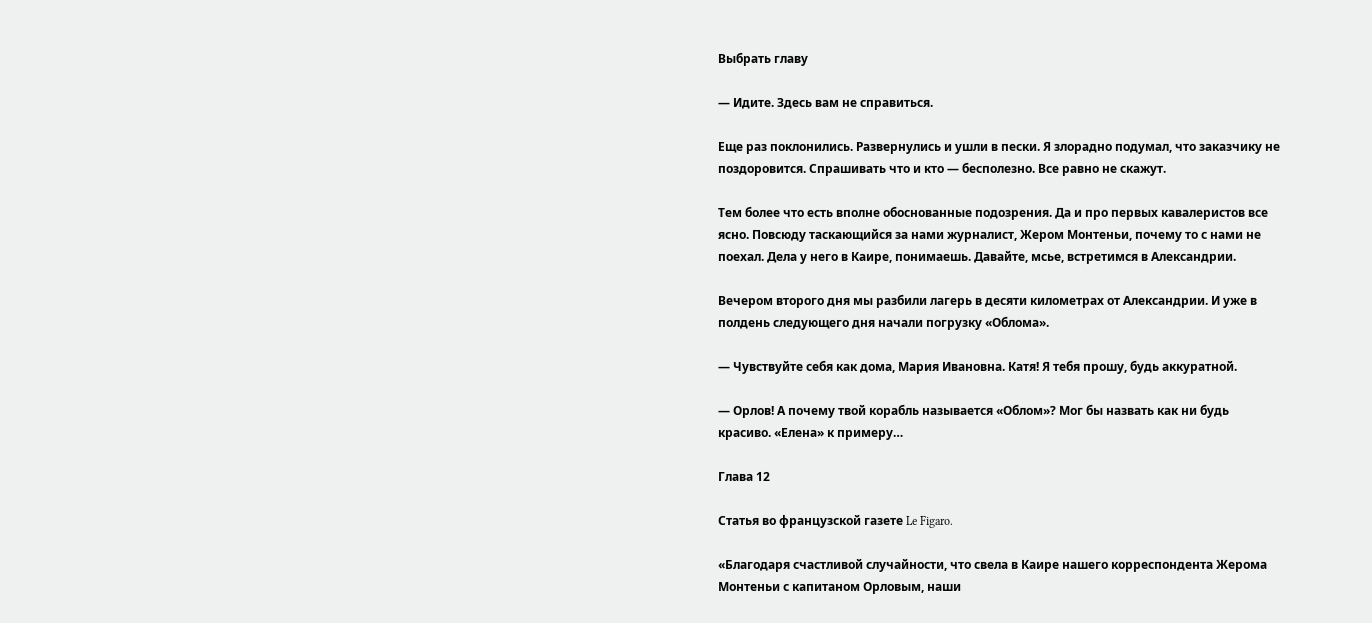Выбрать главу

— Идите. Здесь вам не справиться.

Еще раз поклонились. Развернулись и ушли в пески. Я злорадно подумал, что заказчику не поздоровится. Спрашивать что и кто — бесполезно. Все равно не скажут.

Тем более что есть вполне обоснованные подозрения. Да и про первых кавалеристов все ясно. Повсюду таскающийся за нами журналист, Жером Монтеньи, почему то с нами не поехал. Дела у него в Каире, понимаешь. Давайте, мсье, встретимся в Александрии.

Вечером второго дня мы разбили лагерь в десяти километрах от Александрии. И уже в полдень следующего дня начали погрузку «Облома».

— Чувствуйте себя как дома, Мария Ивановна. Катя! Я тебя прошу, будь аккуратной.

— Орлов! А почему твой корабль называется «Облом»? Мог бы назвать как ни будь красиво. «Елена» к примеру…

Глава 12

Статья во французской газете Le Figaro.

«Благодаря счастливой случайности, что свела в Каире нашего корреспондента Жерома Монтеньи с капитаном Орловым, наши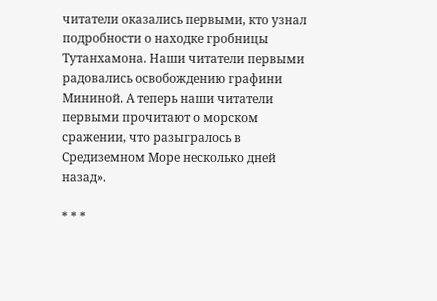читатели оказались первыми, кто узнал подробности о находке гробницы Тутанхамона. Наши читатели первыми радовались освобождению графини Мининой. А теперь наши читатели первыми прочитают о морском сражении, что разыгралось в Средиземном Море несколько дней назад».

* * *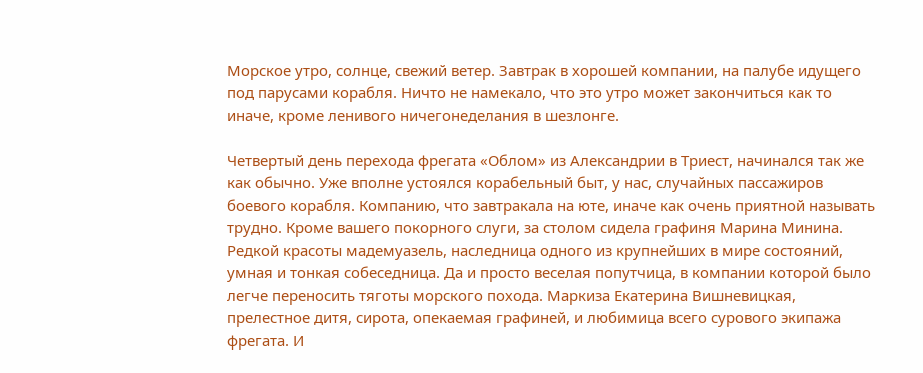Морское утро, солнце, свежий ветер. Завтрак в хорошей компании, на палубе идущего под парусами корабля. Ничто не намекало, что это утро может закончиться как то иначе, кроме ленивого ничегонеделания в шезлонге.

Четвертый день перехода фрегата «Облом» из Александрии в Триест, начинался так же как обычно. Уже вполне устоялся корабельный быт, у нас, случайных пассажиров боевого корабля. Компанию, что завтракала на юте, иначе как очень приятной называть трудно. Кроме вашего покорного слуги, за столом сидела графиня Марина Минина. Редкой красоты мадемуазель, наследница одного из крупнейших в мире состояний, умная и тонкая собеседница. Да и просто веселая попутчица, в компании которой было легче переносить тяготы морского похода. Маркиза Екатерина Вишневицкая, прелестное дитя, сирота, опекаемая графиней, и любимица всего сурового экипажа фрегата. И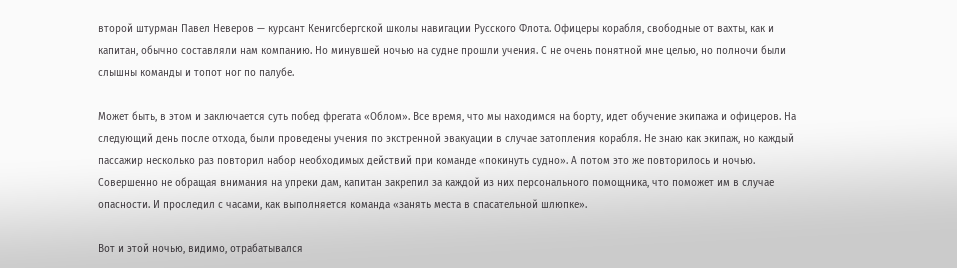второй штурман Павел Неверов — курсант Кенигсбергской школы навигации Русского Флота. Офицеры корабля, свободные от вахты, как и капитан, обычно составляли нам компанию. Но минувшей ночью на судне прошли учения. С не очень понятной мне целью, но полночи были слышны команды и топот ног по палубе.

Может быть, в этом и заключается суть побед фрегата «Облом». Все время, что мы находимся на борту, идет обучение экипажа и офицеров. На следующий день после отхода, были проведены учения по экстренной эвакуации в случае затопления корабля. Не знаю как экипаж, но каждый пассажир несколько раз повторил набор необходимых действий при команде «покинуть судно». А потом это же повторилось и ночью. Совершенно не обращая внимания на упреки дам, капитан закрепил за каждой из них персонального помощника, что поможет им в случае опасности. И проследил с часами, как выполняется команда «занять места в спасательной шлюпке».

Вот и этой ночью, видимо, отрабатывался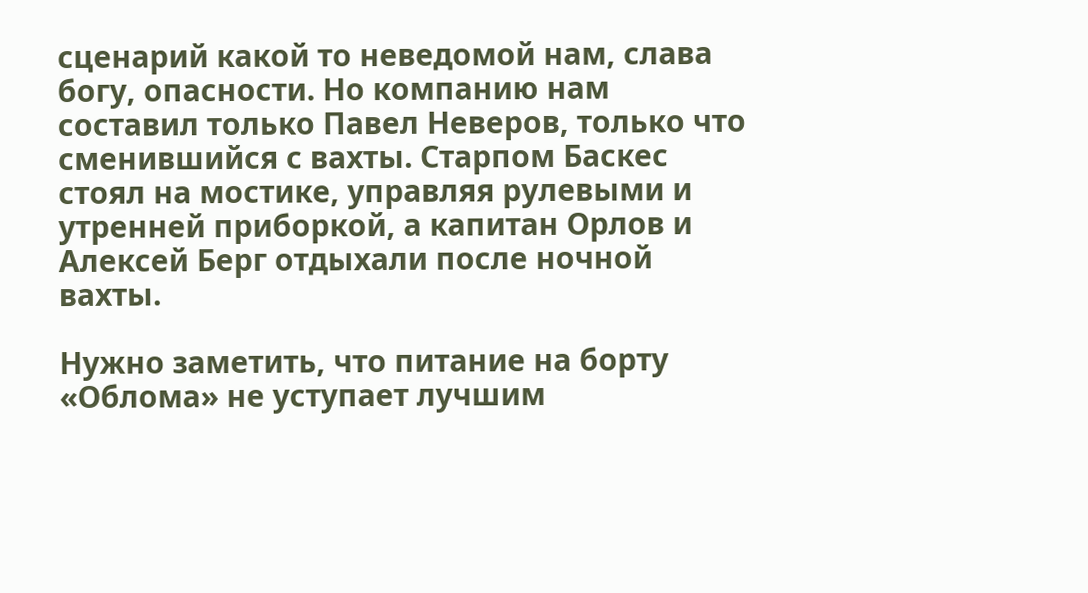сценарий какой то неведомой нам, слава богу, опасности. Но компанию нам составил только Павел Неверов, только что сменившийся с вахты. Старпом Баскес стоял на мостике, управляя рулевыми и утренней приборкой, а капитан Орлов и Алексей Берг отдыхали после ночной вахты.

Нужно заметить, что питание на борту «Облома» не уступает лучшим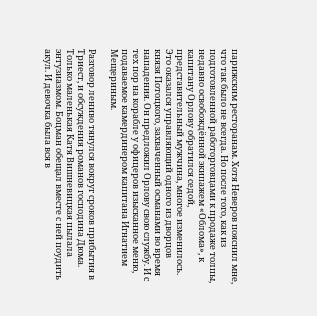парижским ресторанам. Хотя Неверов пояснил мне, что так было не всегда. Но после того, как из подготовленной работорговцами к продаже толпы, недавно освобождённой экипажем «Облома», к капитану Орлову обратился седой, представительный мужчина, многое изменилось. Это оказался управляющий одного из дворцов князя Потоцкого, захваченный османами во время нападения. Он предложил Орлову свою службу. И с тех пор на корабле у офицеров изысканное меню, подаваемое камердинером капитана Игнатием Мещериным.

Разговор лениво тянулся вокруг сроков прибытия в Триест, и обсуждения романов господина Дюма. Только маленькая Катя Вишневицкая пылала энтузиазмом. Боцман обещал вместе с ней поудить акул. И девочка была вся в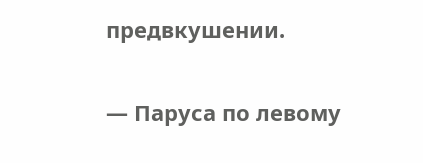предвкушении.

— Паруса по левому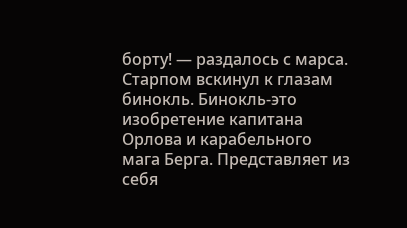борту! — раздалось с марса. Старпом вскинул к глазам бинокль. Бинокль-это изобретение капитана Орлова и карабельного мага Берга. Представляет из себя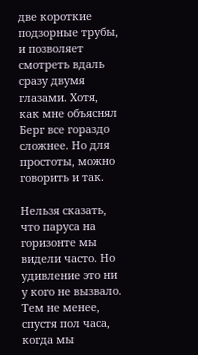две короткие подзорные трубы, и позволяет смотреть вдаль сразу двумя глазами. Хотя, как мне объяснял Берг все гораздо сложнее. Но для простоты, можно говорить и так.

Нельзя сказать, что паруса на горизонте мы видели часто. Но удивление это ни у кого не вызвало. Тем не менее, спустя пол часа, когда мы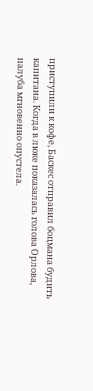приступили к кофе, Баскес отправил боцмана будить капитана. Когда в люке показалась голова Орлова, палуба мгновенно опустела.